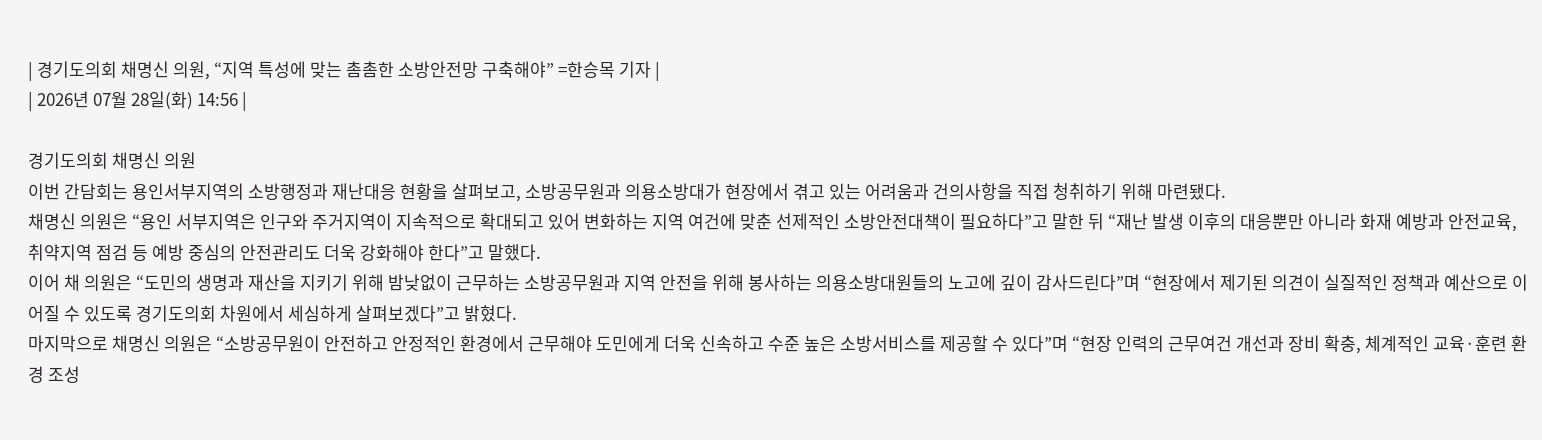| 경기도의회 채명신 의원, “지역 특성에 맞는 촘촘한 소방안전망 구축해야” =한승목 기자 |
| 2026년 07월 28일(화) 14:56 |

경기도의회 채명신 의원
이번 간담회는 용인서부지역의 소방행정과 재난대응 현황을 살펴보고, 소방공무원과 의용소방대가 현장에서 겪고 있는 어려움과 건의사항을 직접 청취하기 위해 마련됐다.
채명신 의원은 “용인 서부지역은 인구와 주거지역이 지속적으로 확대되고 있어 변화하는 지역 여건에 맞춘 선제적인 소방안전대책이 필요하다”고 말한 뒤 “재난 발생 이후의 대응뿐만 아니라 화재 예방과 안전교육, 취약지역 점검 등 예방 중심의 안전관리도 더욱 강화해야 한다”고 말했다.
이어 채 의원은 “도민의 생명과 재산을 지키기 위해 밤낮없이 근무하는 소방공무원과 지역 안전을 위해 봉사하는 의용소방대원들의 노고에 깊이 감사드린다”며 “현장에서 제기된 의견이 실질적인 정책과 예산으로 이어질 수 있도록 경기도의회 차원에서 세심하게 살펴보겠다”고 밝혔다.
마지막으로 채명신 의원은 “소방공무원이 안전하고 안정적인 환경에서 근무해야 도민에게 더욱 신속하고 수준 높은 소방서비스를 제공할 수 있다”며 “현장 인력의 근무여건 개선과 장비 확충, 체계적인 교육·훈련 환경 조성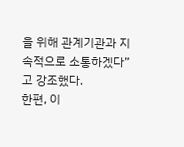을 위해 관계기관과 지속적으로 소통하겠다”고 강조했다.
한편, 이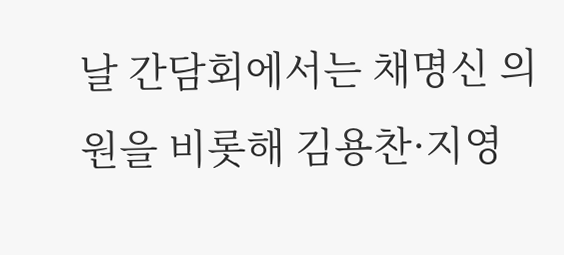날 간담회에서는 채명신 의원을 비롯해 김용찬·지영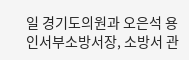일 경기도의원과 오은석 용인서부소방서장, 소방서 관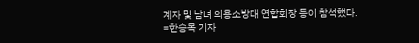계자 및 남녀 의용소방대 연합회장 등이 참석했다.
=한승목 기자